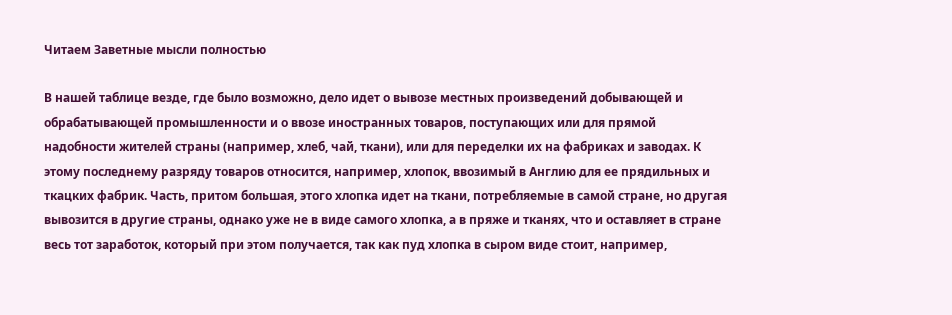Читаем Заветные мысли полностью

В нашей таблице везде, где было возможно, дело идет о вывозе местных произведений добывающей и обрабатывающей промышленности и о ввозе иностранных товаров, поступающих или для прямой надобности жителей страны (например, хлеб, чай, ткани), или для переделки их на фабриках и заводах. К этому последнему разряду товаров относится, например, хлопок, ввозимый в Англию для ее прядильных и ткацких фабрик. Часть, притом большая, этого хлопка идет на ткани, потребляемые в самой стране, но другая вывозится в другие страны, однако уже не в виде самого хлопка, а в пряже и тканях, что и оставляет в стране весь тот заработок, который при этом получается, так как пуд хлопка в сыром виде стоит, например,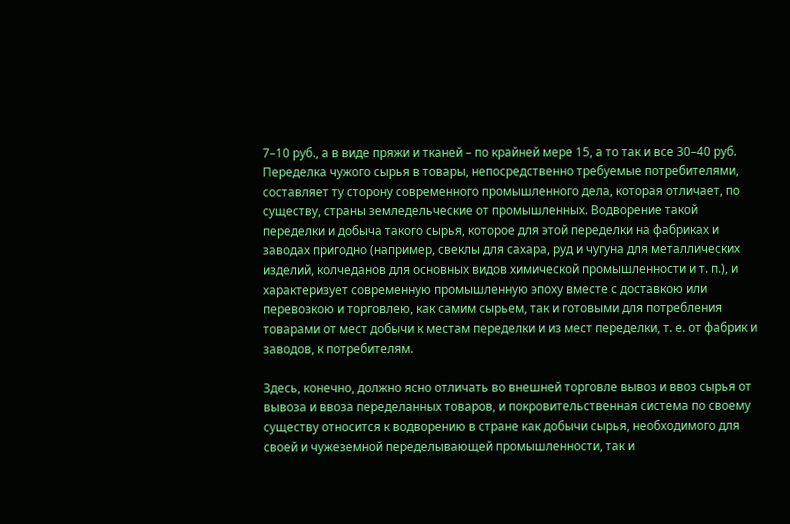7–10 руб., а в виде пряжи и тканей – по крайней мере 15, а то так и все 30–40 руб. Переделка чужого сырья в товары, непосредственно требуемые потребителями, составляет ту сторону современного промышленного дела, которая отличает, по существу, страны земледельческие от промышленных. Водворение такой переделки и добыча такого сырья, которое для этой переделки на фабриках и заводах пригодно (например, свеклы для сахара, руд и чугуна для металлических изделий, колчеданов для основных видов химической промышленности и т. п.), и характеризует современную промышленную эпоху вместе с доставкою или перевозкою и торговлею, как самим сырьем, так и готовыми для потребления товарами от мест добычи к местам переделки и из мест переделки, т. е. от фабрик и заводов, к потребителям.

Здесь, конечно, должно ясно отличать во внешней торговле вывоз и ввоз сырья от вывоза и ввоза переделанных товаров, и покровительственная система по своему существу относится к водворению в стране как добычи сырья, необходимого для своей и чужеземной переделывающей промышленности, так и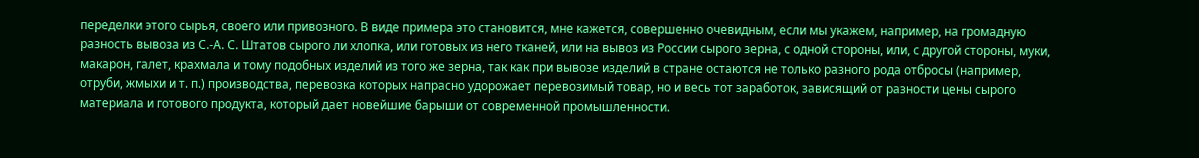переделки этого сырья, своего или привозного. В виде примера это становится, мне кажется, совершенно очевидным, если мы укажем, например, на громадную разность вывоза из С.-А. С. Штатов сырого ли хлопка, или готовых из него тканей, или на вывоз из России сырого зерна, с одной стороны, или, с другой стороны, муки, макарон, галет, крахмала и тому подобных изделий из того же зерна, так как при вывозе изделий в стране остаются не только разного рода отбросы (например, отруби, жмыхи и т. п.) производства, перевозка которых напрасно удорожает перевозимый товар, но и весь тот заработок, зависящий от разности цены сырого материала и готового продукта, который дает новейшие барыши от современной промышленности.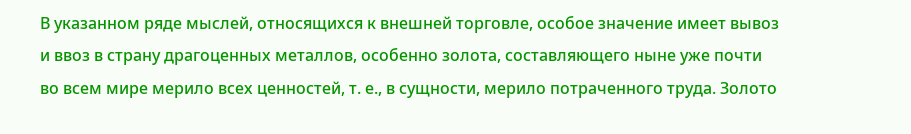В указанном ряде мыслей, относящихся к внешней торговле, особое значение имеет вывоз и ввоз в страну драгоценных металлов, особенно золота, составляющего ныне уже почти во всем мире мерило всех ценностей, т. е., в сущности, мерило потраченного труда. Золото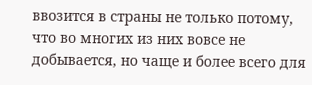ввозится в страны не только потому, что во многих из них вовсе не добывается, но чаще и более всего для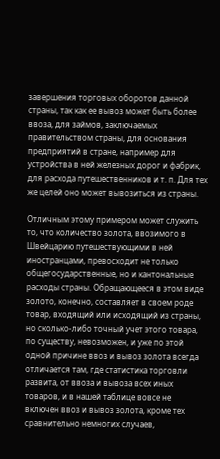завершения торговых оборотов данной страны, так как ее вывоз может быть более ввоза, для займов, заключаемых правительством страны, для основания предприятий в стране, например для устройства в ней железных дорог и фабрик, для расхода путешественников и т. п. Для тех же целей оно может вывозиться из страны.

Отличным этому примером может служить то, что количество золота, ввозимого в Швейцарию путешествующими в ней иностранцами, превосходит не только общегосударственные, но и кантональные расходы страны. Обращающееся в этом виде золото, конечно, составляет в своем роде товар, входящий или исходящий из страны, но сколько-либо точный учет этого товара, по существу, невозможен, и уже по этой одной причине ввоз и вывоз золота всегда отличается там, где статистика торговли развита, от ввоза и вывоза всех иных товаров, и в нашей таблице вовсе не включен ввоз и вывоз золота, кроме тех сравнительно немногих случаев,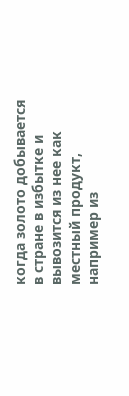когда золото добывается в стране в избытке и вывозится из нее как местный продукт, например из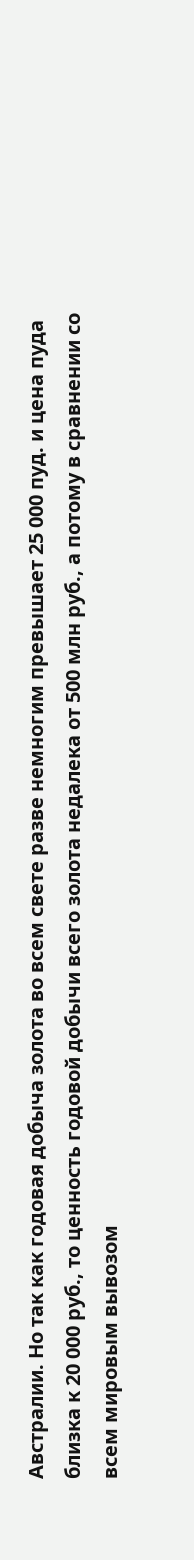Австралии. Но так как годовая добыча золота во всем свете разве немногим превышает 25 000 пуд. и цена пуда близка к 20 000 руб., то ценность годовой добычи всего золота недалека от 500 млн руб., а потому в сравнении со всем мировым вывозом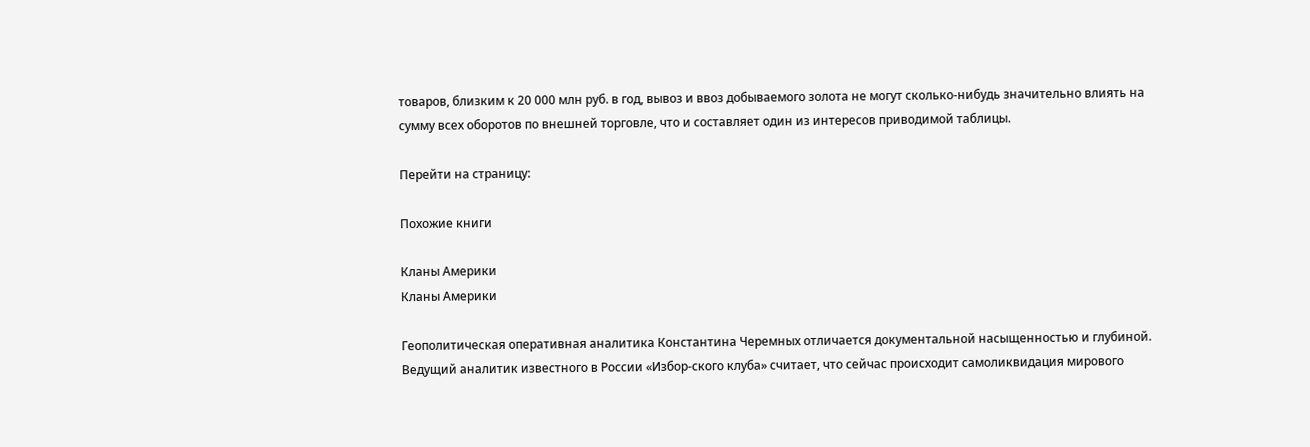товаров, близким к 20 000 млн руб. в год, вывоз и ввоз добываемого золота не могут сколько-нибудь значительно влиять на сумму всех оборотов по внешней торговле, что и составляет один из интересов приводимой таблицы.

Перейти на страницу:

Похожие книги

Кланы Америки
Кланы Америки

Геополитическая оперативная аналитика Константина Черемных отличается документальной насыщенностью и глубиной. Ведущий аналитик известного в России «Избор-ского клуба» считает, что сейчас происходит самоликвидация мирового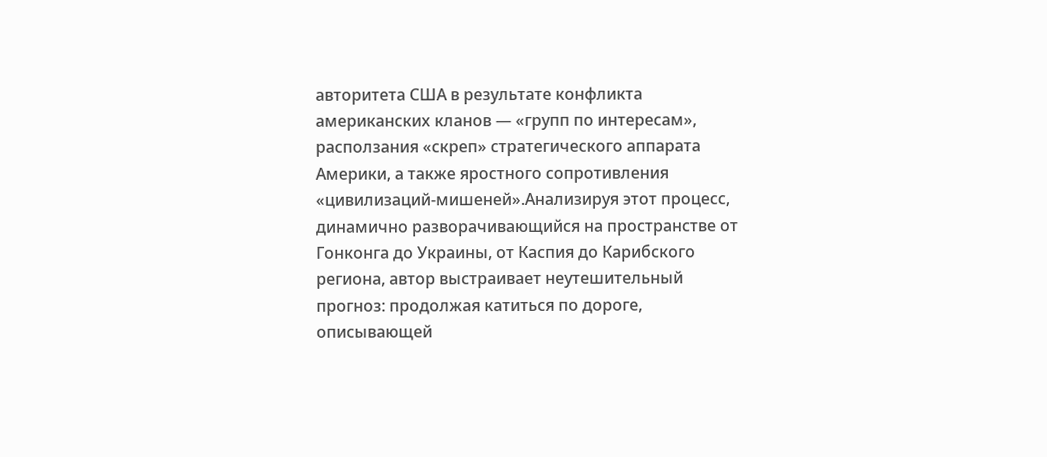авторитета США в результате конфликта американских кланов — «групп по интересам», расползания «скреп» стратегического аппарата Америки, а также яростного сопротивления «цивилизаций-мишеней».Анализируя этот процесс, динамично разворачивающийся на пространстве от Гонконга до Украины, от Каспия до Карибского региона, автор выстраивает неутешительный прогноз: продолжая катиться по дороге, описывающей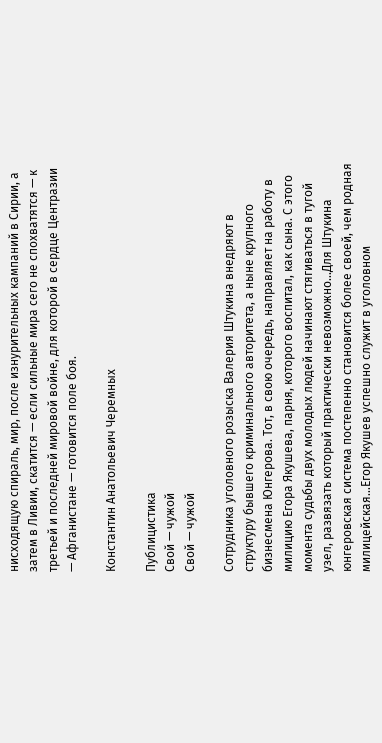нисходящую спираль, мир, после изнурительных кампаний в Сирии, а затем в Ливии, скатится — если сильные мира сего не спохватятся — к третьей и последней мировой войне, для которой в сердце Центразии — Афганистане — готовится поле боя.

Константин Анатольевич Черемных

Публицистика
Свой — чужой
Свой — чужой

Сотрудника уголовного розыска Валерия Штукина внедряют в структуру бывшего криминального авторитета, а ныне крупного бизнесмена Юнгерова. Тот, в свою очередь, направляет на работу в милицию Егора Якушева, парня, которого воспитал, как сына. С этого момента судьбы двух молодых людей начинают стягиваться в тугой узел, развязать который практически невозможно…Для Штукина юнгеровская система постепенно становится более своей, чем родная милицейская…Егор Якушев успешно служит в уголовном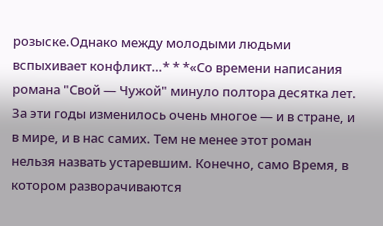розыске.Однако между молодыми людьми вспыхивает конфликт…* * *«Со времени написания романа "Свой — Чужой" минуло полтора десятка лет. За эти годы изменилось очень многое — и в стране, и в мире, и в нас самих. Тем не менее этот роман нельзя назвать устаревшим. Конечно, само Время, в котором разворачиваются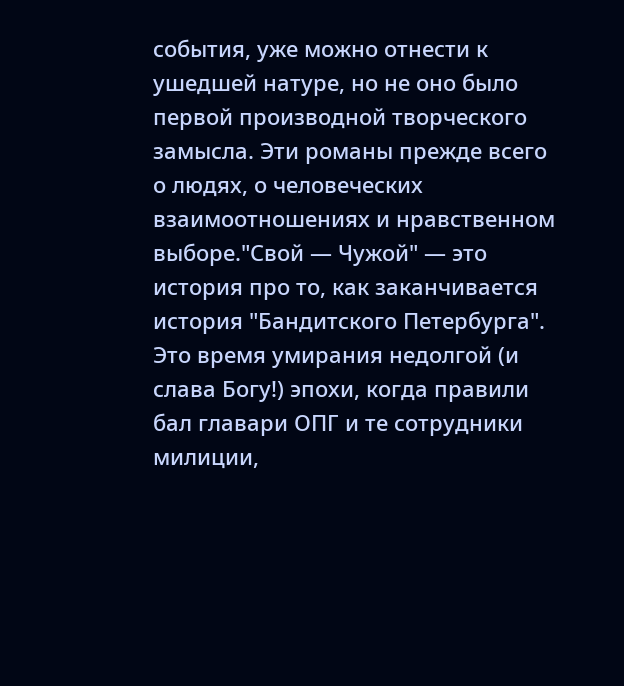события, уже можно отнести к ушедшей натуре, но не оно было первой производной творческого замысла. Эти романы прежде всего о людях, о человеческих взаимоотношениях и нравственном выборе."Свой — Чужой" — это история про то, как заканчивается история "Бандитского Петербурга". Это время умирания недолгой (и слава Богу!) эпохи, когда правили бал главари ОПГ и те сотрудники милиции,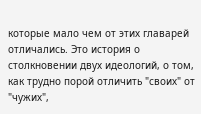которые мало чем от этих главарей отличались. Это история о столкновении двух идеологий, о том, как трудно порой отличить "своих" от "чужих",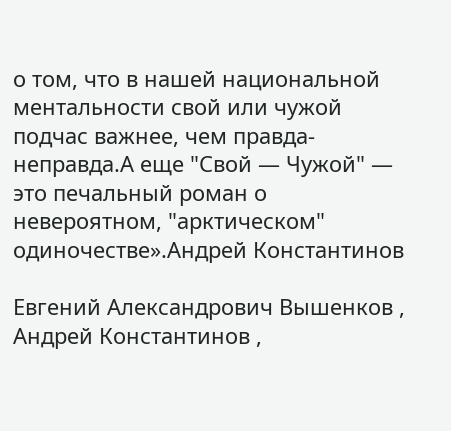о том, что в нашей национальной ментальности свой или чужой подчас важнее, чем правда-неправда.А еще "Свой — Чужой" — это печальный роман о невероятном, "арктическом" одиночестве».Андрей Константинов

Евгений Александрович Вышенков , Андрей Константинов ,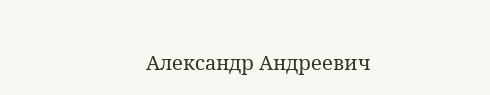Александр Андреевич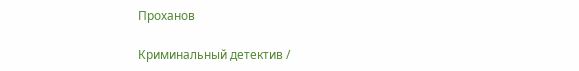Проханов

Криминальный детектив /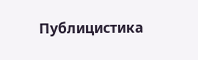Публицистика